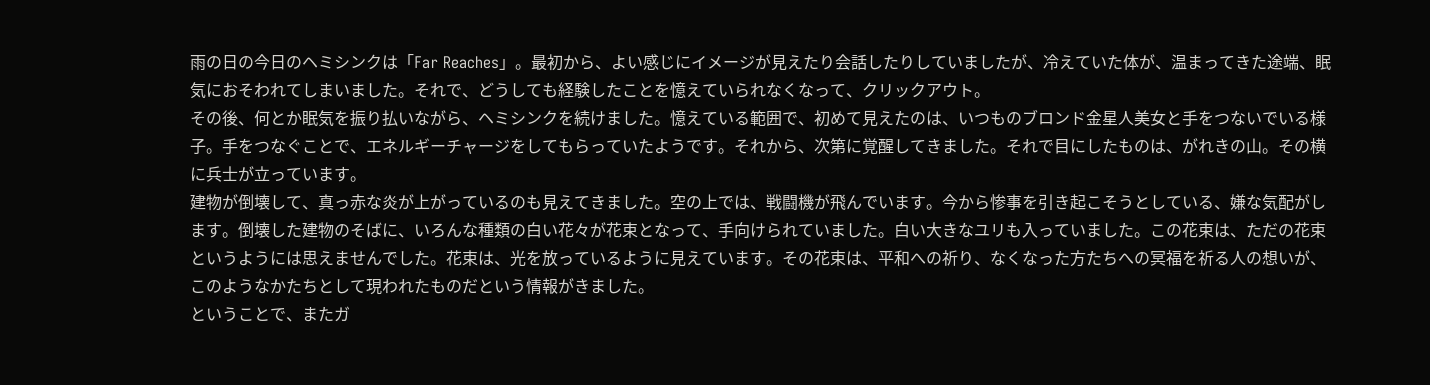雨の日の今日のヘミシンクは「Far Reaches」。最初から、よい感じにイメージが見えたり会話したりしていましたが、冷えていた体が、温まってきた途端、眠気におそわれてしまいました。それで、どうしても経験したことを憶えていられなくなって、クリックアウト。
その後、何とか眠気を振り払いながら、ヘミシンクを続けました。憶えている範囲で、初めて見えたのは、いつものブロンド金星人美女と手をつないでいる様子。手をつなぐことで、エネルギーチャージをしてもらっていたようです。それから、次第に覚醒してきました。それで目にしたものは、がれきの山。その横に兵士が立っています。
建物が倒壊して、真っ赤な炎が上がっているのも見えてきました。空の上では、戦闘機が飛んでいます。今から惨事を引き起こそうとしている、嫌な気配がします。倒壊した建物のそばに、いろんな種類の白い花々が花束となって、手向けられていました。白い大きなユリも入っていました。この花束は、ただの花束というようには思えませんでした。花束は、光を放っているように見えています。その花束は、平和への祈り、なくなった方たちへの冥福を祈る人の想いが、このようなかたちとして現われたものだという情報がきました。
ということで、またガ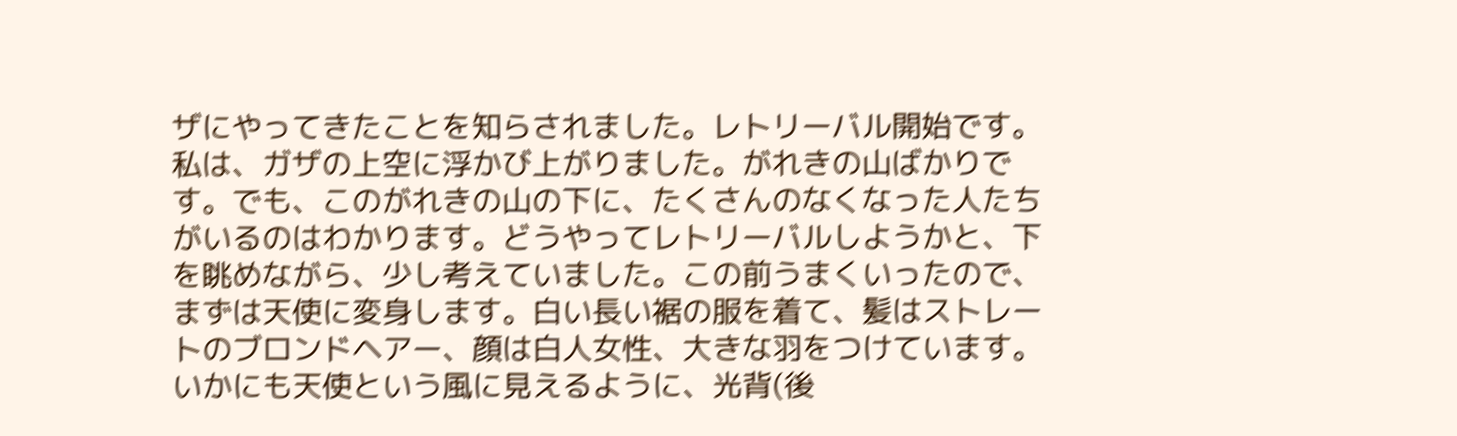ザにやってきたことを知らされました。レトリーバル開始です。私は、ガザの上空に浮かび上がりました。がれきの山ばかりです。でも、このがれきの山の下に、たくさんのなくなった人たちがいるのはわかります。どうやってレトリーバルしようかと、下を眺めながら、少し考えていました。この前うまくいったので、まずは天使に変身します。白い長い裾の服を着て、髪はストレートのブロンドヘアー、顔は白人女性、大きな羽をつけています。いかにも天使という風に見えるように、光背(後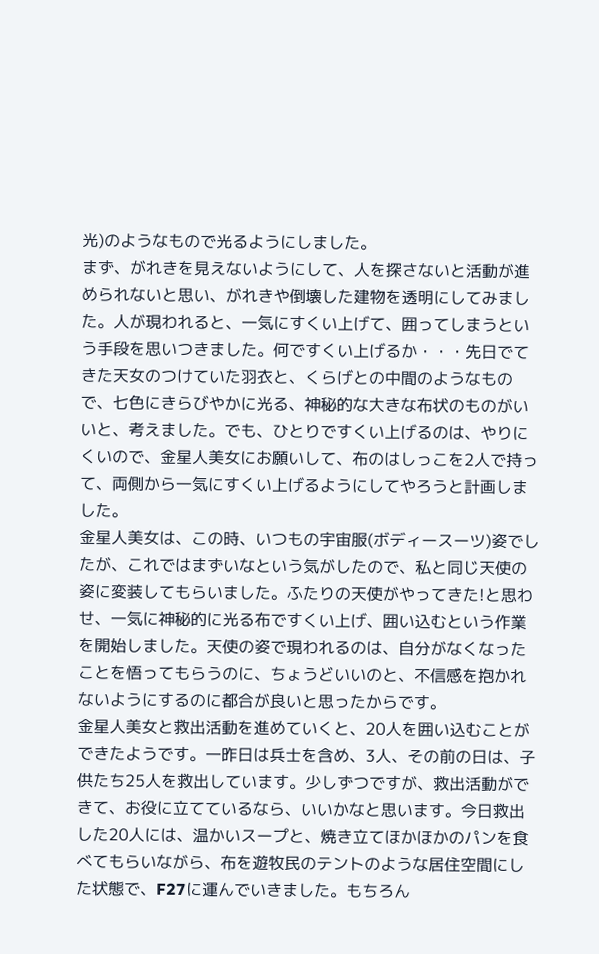光)のようなもので光るようにしました。
まず、がれきを見えないようにして、人を探さないと活動が進められないと思い、がれきや倒壊した建物を透明にしてみました。人が現われると、一気にすくい上げて、囲ってしまうという手段を思いつきました。何ですくい上げるか・・・先日でてきた天女のつけていた羽衣と、くらげとの中間のようなもので、七色にきらびやかに光る、神秘的な大きな布状のものがいいと、考えました。でも、ひとりですくい上げるのは、やりにくいので、金星人美女にお願いして、布のはしっこを2人で持って、両側から一気にすくい上げるようにしてやろうと計画しました。
金星人美女は、この時、いつもの宇宙服(ボディースーツ)姿でしたが、これではまずいなという気がしたので、私と同じ天使の姿に変装してもらいました。ふたりの天使がやってきた!と思わせ、一気に神秘的に光る布ですくい上げ、囲い込むという作業を開始しました。天使の姿で現われるのは、自分がなくなったことを悟ってもらうのに、ちょうどいいのと、不信感を抱かれないようにするのに都合が良いと思ったからです。
金星人美女と救出活動を進めていくと、20人を囲い込むことができたようです。一昨日は兵士を含め、3人、その前の日は、子供たち25人を救出しています。少しずつですが、救出活動ができて、お役に立てているなら、いいかなと思います。今日救出した20人には、温かいスープと、焼き立てほかほかのパンを食べてもらいながら、布を遊牧民のテントのような居住空間にした状態で、F27に運んでいきました。もちろん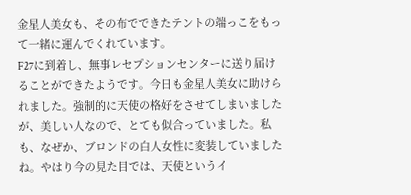金星人美女も、その布でできたテントの端っこをもって一緒に運んでくれています。
F27に到着し、無事レセプションセンターに送り届けることができたようです。今日も金星人美女に助けられました。強制的に天使の格好をさせてしまいましたが、美しい人なので、とても似合っていました。私も、なぜか、ブロンドの白人女性に変装していましたね。やはり今の見た目では、天使というイ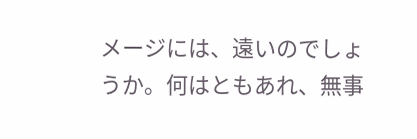メージには、遠いのでしょうか。何はともあれ、無事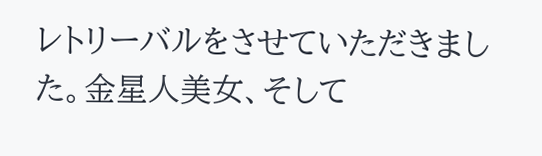レトリーバルをさせていただきました。金星人美女、そして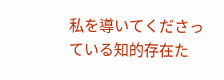私を導いてくださっている知的存在た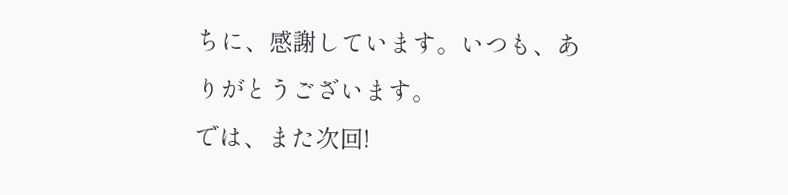ちに、感謝しています。いつも、ありがとうございます。
では、また次回!